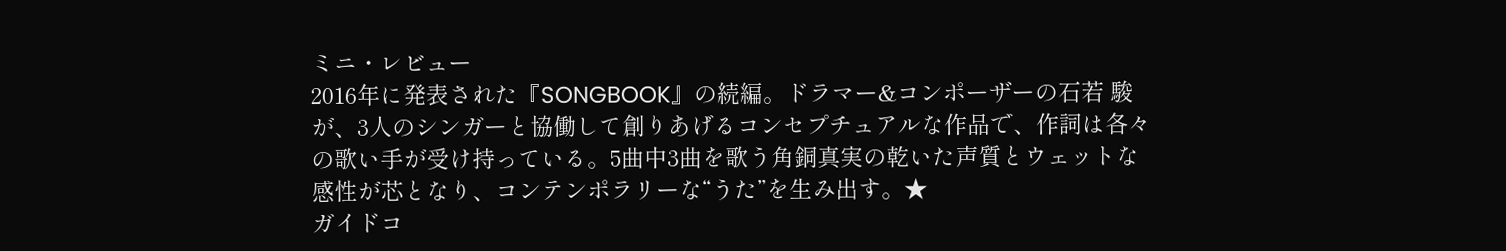ミニ・レビュー
2016年に発表された『SONGBOOK』の続編。ドラマー&コンポーザーの石若 駿が、3人のシンガーと協働して創りあげるコンセプチュアルな作品で、作詞は各々の歌い手が受け持っている。5曲中3曲を歌う角銅真実の乾いた声質とウェットな感性が芯となり、コンテンポラリーな“うた”を生み出す。★
ガイドコ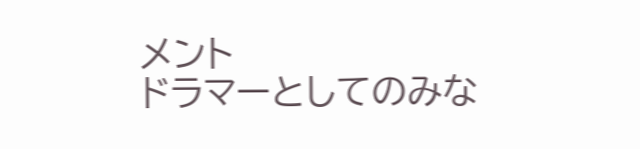メント
ドラマーとしてのみな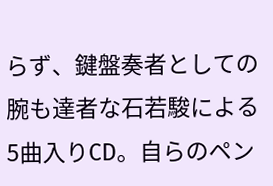らず、鍵盤奏者としての腕も達者な石若駿による5曲入りCD。自らのペン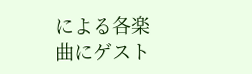による各楽曲にゲスト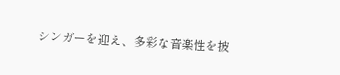シンガーを迎え、多彩な音楽性を披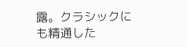露。クラシックにも精通した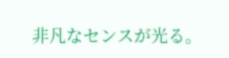非凡なセンスが光る。